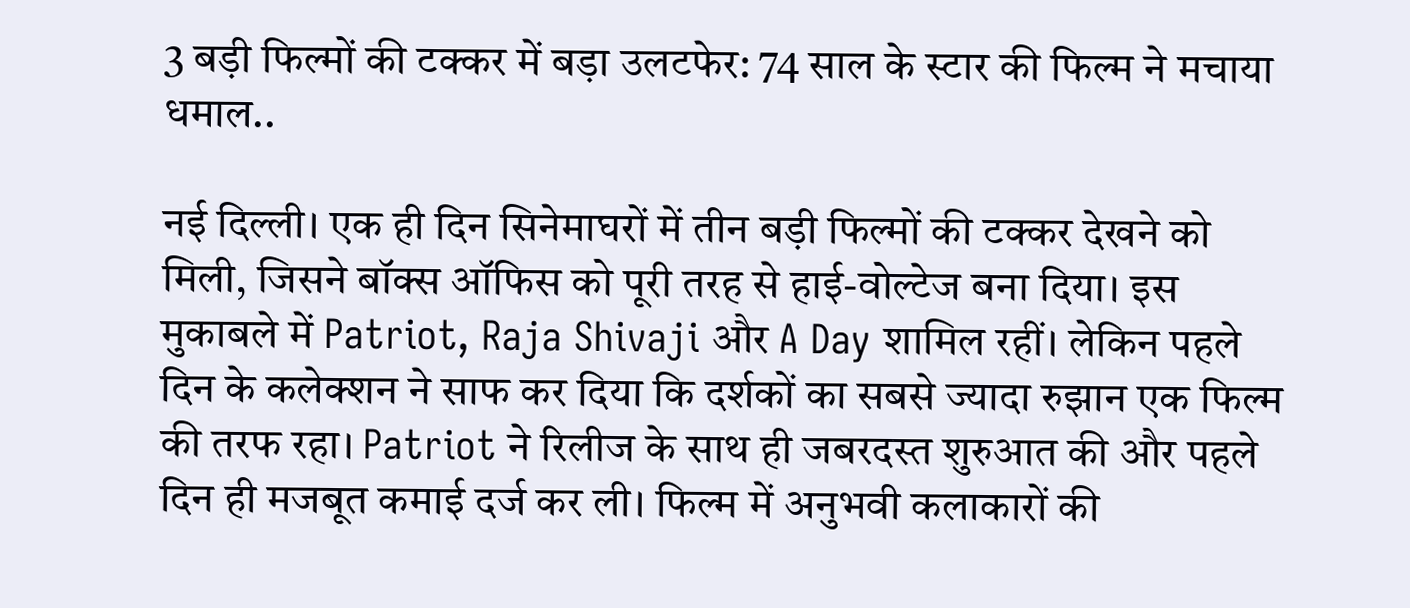3 बड़ी फिल्मों की टक्कर में बड़ा उलटफेर: 74 साल के स्टार की फिल्म ने मचाया धमाल..

नई दिल्ली। एक ही दिन सिनेमाघरों में तीन बड़ी फिल्मों की टक्कर देखने को मिली, जिसने बॉक्स ऑफिस को पूरी तरह से हाई-वोल्टेज बना दिया। इस मुकाबले में Patriot, Raja Shivaji और A Day शामिल रहीं। लेकिन पहले दिन के कलेक्शन ने साफ कर दिया कि दर्शकों का सबसे ज्यादा रुझान एक फिल्म की तरफ रहा। Patriot ने रिलीज के साथ ही जबरदस्त शुरुआत की और पहले दिन ही मजबूत कमाई दर्ज कर ली। फिल्म में अनुभवी कलाकारों की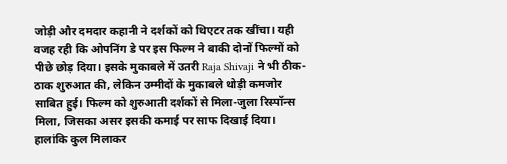जोड़ी और दमदार कहानी ने दर्शकों को थिएटर तक खींचा। यही वजह रही कि ओपनिंग डे पर इस फिल्म ने बाकी दोनों फिल्मों को पीछे छोड़ दिया। इसके मुकाबले में उतरी Raja Shivaji ने भी ठीक-ठाक शुरुआत की, लेकिन उम्मीदों के मुकाबले थोड़ी कमजोर साबित हुई। फिल्म को शुरुआती दर्शकों से मिला-जुला रिस्पॉन्स मिला, जिसका असर इसकी कमाई पर साफ दिखाई दिया। हालांकि कुल मिलाकर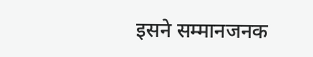इसने सम्मानजनक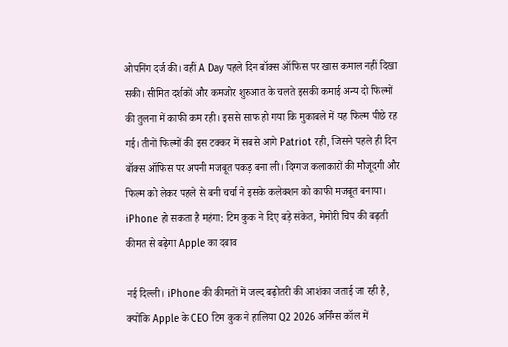ओपनिंग दर्ज की। वहीं A Day पहले दिन बॉक्स ऑफिस पर खास कमाल नहीं दिखा सकी। सीमित दर्शकों और कमजोर शुरुआत के चलते इसकी कमाई अन्य दो फिल्मों की तुलना में काफी कम रही। इससे साफ हो गया कि मुकाबले में यह फिल्म पीछे रह गई। तीनों फिल्मों की इस टक्कर में सबसे आगे Patriot रही, जिसने पहले ही दिन बॉक्स ऑफिस पर अपनी मजबूत पकड़ बना ली। दिग्गज कलाकारों की मौजूदगी और फिल्म को लेकर पहले से बनी चर्चा ने इसके कलेक्शन को काफी मजबूत बनाया।
iPhone हो सकता है महंगा: टिम कुक ने दिए बड़े संकेत, मेमोरी चिप की बढ़ती कीमत से बढ़ेगा Apple का दबाव

नई दिल्ली। iPhone की कीमतों में जल्द बढ़ोतरी की आशंका जताई जा रही है, क्योंकि Apple के CEO टिम कुक ने हालिया Q2 2026 अर्निंग्स कॉल में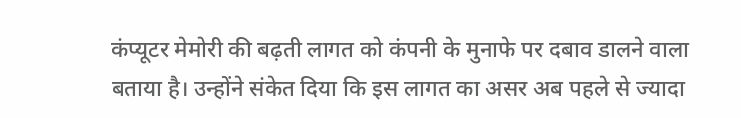कंप्यूटर मेमोरी की बढ़ती लागत को कंपनी के मुनाफे पर दबाव डालने वाला बताया है। उन्होंने संकेत दिया कि इस लागत का असर अब पहले से ज्यादा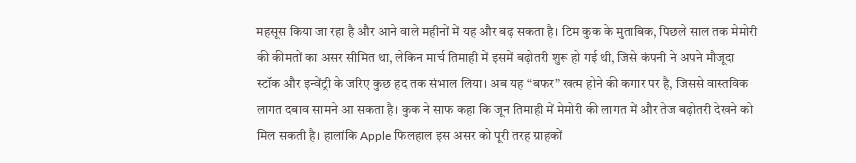महसूस किया जा रहा है और आने वाले महीनों में यह और बढ़ सकता है। टिम कुक के मुताबिक, पिछले साल तक मेमोरी की कीमतों का असर सीमित था, लेकिन मार्च तिमाही में इसमें बढ़ोतरी शुरू हो गई थी, जिसे कंपनी ने अपने मौजूदा स्टॉक और इन्वेंट्री के जरिए कुछ हद तक संभाल लिया। अब यह “बफर” खत्म होने की कगार पर है, जिससे वास्तविक लागत दबाव सामने आ सकता है। कुक ने साफ कहा कि जून तिमाही में मेमोरी की लागत में और तेज बढ़ोतरी देखने को मिल सकती है। हालांकि Apple फिलहाल इस असर को पूरी तरह ग्राहकों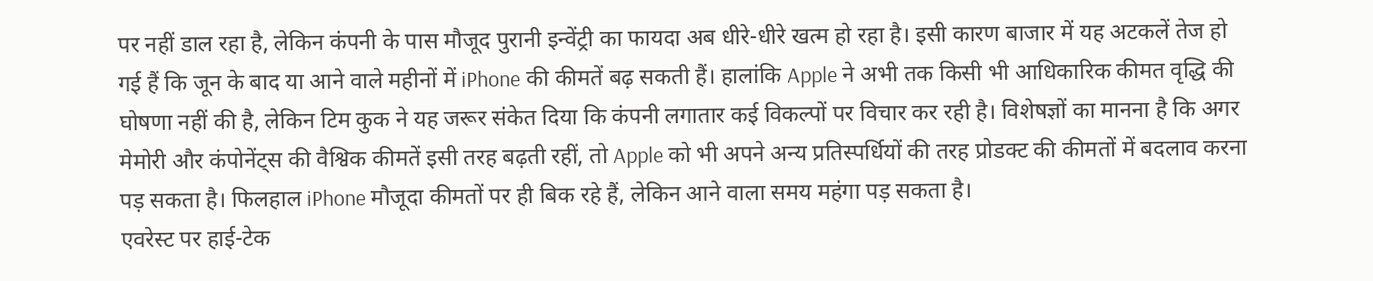पर नहीं डाल रहा है, लेकिन कंपनी के पास मौजूद पुरानी इन्वेंट्री का फायदा अब धीरे-धीरे खत्म हो रहा है। इसी कारण बाजार में यह अटकलें तेज हो गई हैं कि जून के बाद या आने वाले महीनों में iPhone की कीमतें बढ़ सकती हैं। हालांकि Apple ने अभी तक किसी भी आधिकारिक कीमत वृद्धि की घोषणा नहीं की है, लेकिन टिम कुक ने यह जरूर संकेत दिया कि कंपनी लगातार कई विकल्पों पर विचार कर रही है। विशेषज्ञों का मानना है कि अगर मेमोरी और कंपोनेंट्स की वैश्विक कीमतें इसी तरह बढ़ती रहीं, तो Apple को भी अपने अन्य प्रतिस्पर्धियों की तरह प्रोडक्ट की कीमतों में बदलाव करना पड़ सकता है। फिलहाल iPhone मौजूदा कीमतों पर ही बिक रहे हैं, लेकिन आने वाला समय महंगा पड़ सकता है।
एवरेस्ट पर हाई-टेक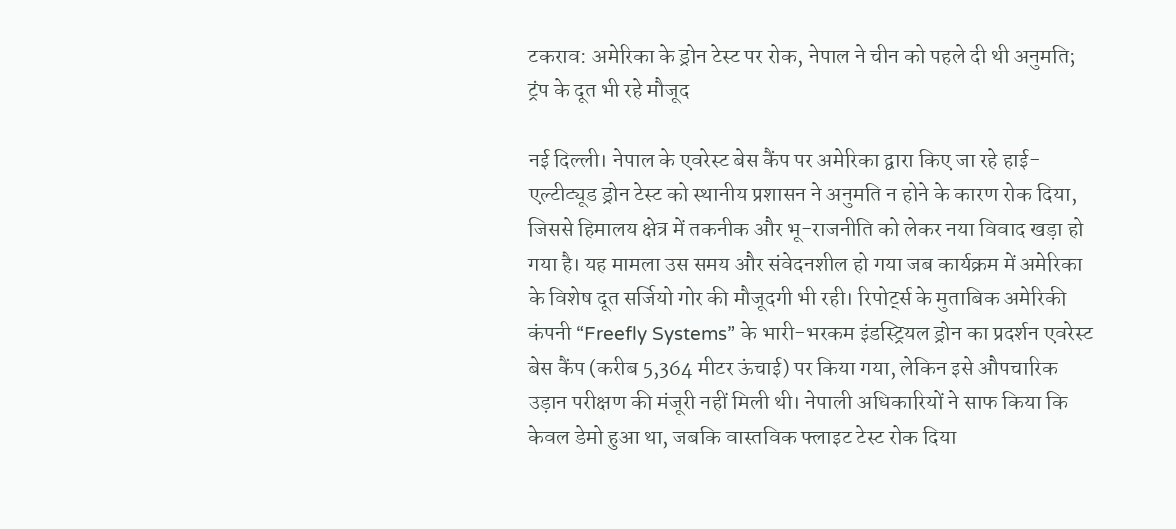टकराव: अमेरिका के ड्रोन टेस्ट पर रोक, नेपाल ने चीन को पहले दी थी अनुमति; ट्रंप के दूत भी रहे मौजूद

नई दिल्ली। नेपाल के एवरेस्ट बेस कैंप पर अमेरिका द्वारा किए जा रहे हाई-एल्टीट्यूड ड्रोन टेस्ट को स्थानीय प्रशासन ने अनुमति न होने के कारण रोक दिया, जिससे हिमालय क्षेत्र में तकनीक और भू-राजनीति को लेकर नया विवाद खड़ा हो गया है। यह मामला उस समय और संवेदनशील हो गया जब कार्यक्रम में अमेरिका के विशेष दूत सर्जियो गोर की मौजूदगी भी रही। रिपोर्ट्स के मुताबिक अमेरिकी कंपनी “Freefly Systems” के भारी-भरकम इंडस्ट्रियल ड्रोन का प्रदर्शन एवरेस्ट बेस कैंप (करीब 5,364 मीटर ऊंचाई) पर किया गया, लेकिन इसे औपचारिक उड़ान परीक्षण की मंजूरी नहीं मिली थी। नेपाली अधिकारियों ने साफ किया कि केवल डेमो हुआ था, जबकि वास्तविक फ्लाइट टेस्ट रोक दिया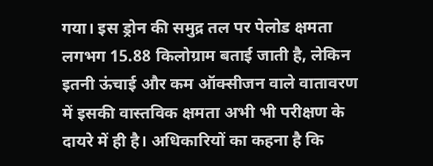गया। इस ड्रोन की समुद्र तल पर पेलोड क्षमता लगभग 15.88 किलोग्राम बताई जाती है, लेकिन इतनी ऊंचाई और कम ऑक्सीजन वाले वातावरण में इसकी वास्तविक क्षमता अभी भी परीक्षण के दायरे में ही है। अधिकारियों का कहना है कि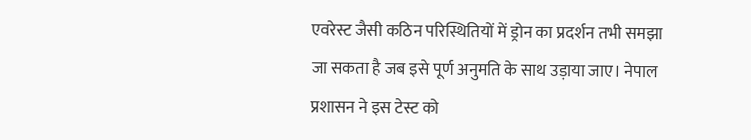एवरेस्ट जैसी कठिन परिस्थितियों में ड्रोन का प्रदर्शन तभी समझा जा सकता है जब इसे पूर्ण अनुमति के साथ उड़ाया जाए। नेपाल प्रशासन ने इस टेस्ट को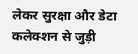लेकर सुरक्षा और डेटा कलेक्शन से जुड़ी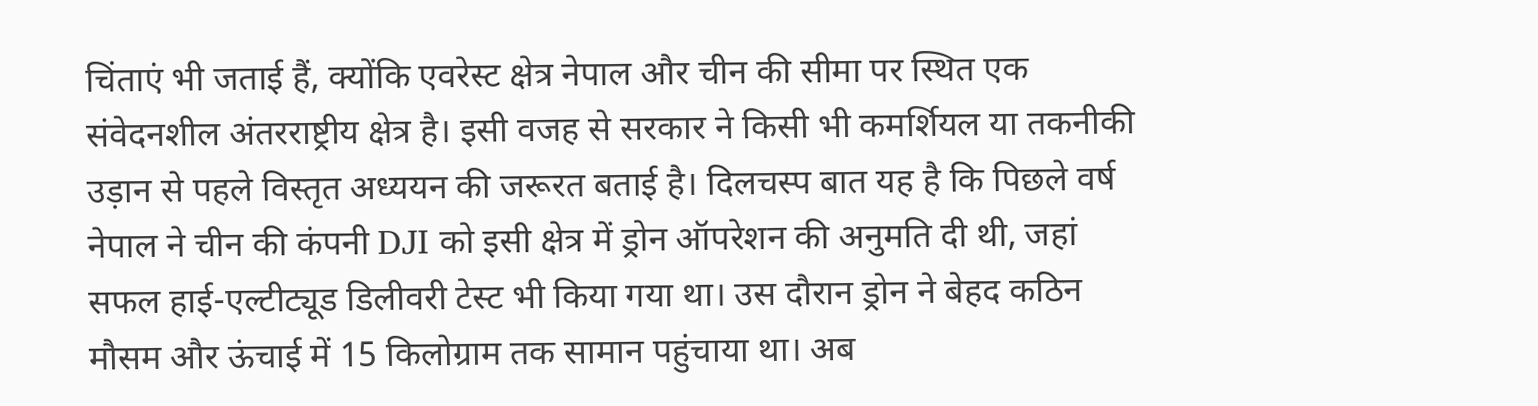चिंताएं भी जताई हैं, क्योंकि एवरेस्ट क्षेत्र नेपाल और चीन की सीमा पर स्थित एक संवेदनशील अंतरराष्ट्रीय क्षेत्र है। इसी वजह से सरकार ने किसी भी कमर्शियल या तकनीकी उड़ान से पहले विस्तृत अध्ययन की जरूरत बताई है। दिलचस्प बात यह है कि पिछले वर्ष नेपाल ने चीन की कंपनी DJI को इसी क्षेत्र में ड्रोन ऑपरेशन की अनुमति दी थी, जहां सफल हाई-एल्टीट्यूड डिलीवरी टेस्ट भी किया गया था। उस दौरान ड्रोन ने बेहद कठिन मौसम और ऊंचाई में 15 किलोग्राम तक सामान पहुंचाया था। अब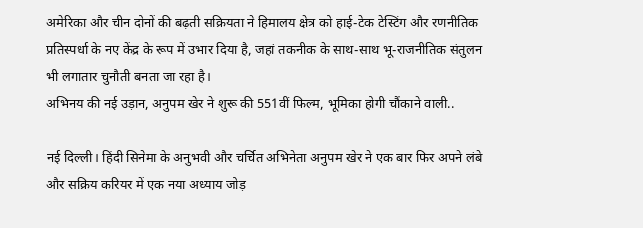अमेरिका और चीन दोनों की बढ़ती सक्रियता ने हिमालय क्षेत्र को हाई-टेक टेस्टिंग और रणनीतिक प्रतिस्पर्धा के नए केंद्र के रूप में उभार दिया है, जहां तकनीक के साथ-साथ भू-राजनीतिक संतुलन भी लगातार चुनौती बनता जा रहा है।
अभिनय की नई उड़ान, अनुपम खेर ने शुरू की 551वीं फिल्म, भूमिका होगी चौंकाने वाली..

नई दिल्ली। हिंदी सिनेमा के अनुभवी और चर्चित अभिनेता अनुपम खेर ने एक बार फिर अपने लंबे और सक्रिय करियर में एक नया अध्याय जोड़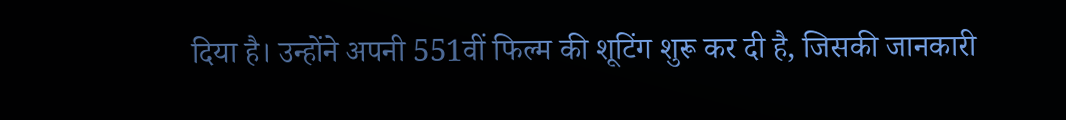दिया है। उन्होंने अपनी 551वीं फिल्म की शूटिंग शुरू कर दी है, जिसकी जानकारी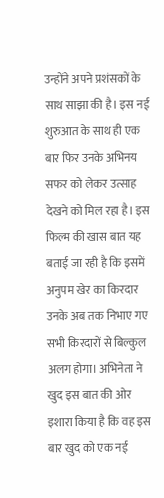उन्होंने अपने प्रशंसकों के साथ साझा की है। इस नई शुरुआत के साथ ही एक बार फिर उनके अभिनय सफर को लेकर उत्साह देखने को मिल रहा है। इस फिल्म की खास बात यह बताई जा रही है कि इसमें अनुपम खेर का किरदार उनके अब तक निभाए गए सभी किरदारों से बिल्कुल अलग होगा। अभिनेता ने खुद इस बात की ओर इशारा किया है कि वह इस बार खुद को एक नई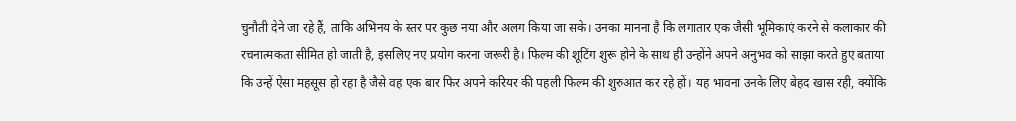चुनौती देने जा रहे हैं, ताकि अभिनय के स्तर पर कुछ नया और अलग किया जा सके। उनका मानना है कि लगातार एक जैसी भूमिकाएं करने से कलाकार की रचनात्मकता सीमित हो जाती है, इसलिए नए प्रयोग करना जरूरी है। फिल्म की शूटिंग शुरू होने के साथ ही उन्होंने अपने अनुभव को साझा करते हुए बताया कि उन्हें ऐसा महसूस हो रहा है जैसे वह एक बार फिर अपने करियर की पहली फिल्म की शुरुआत कर रहे हों। यह भावना उनके लिए बेहद खास रही, क्योंकि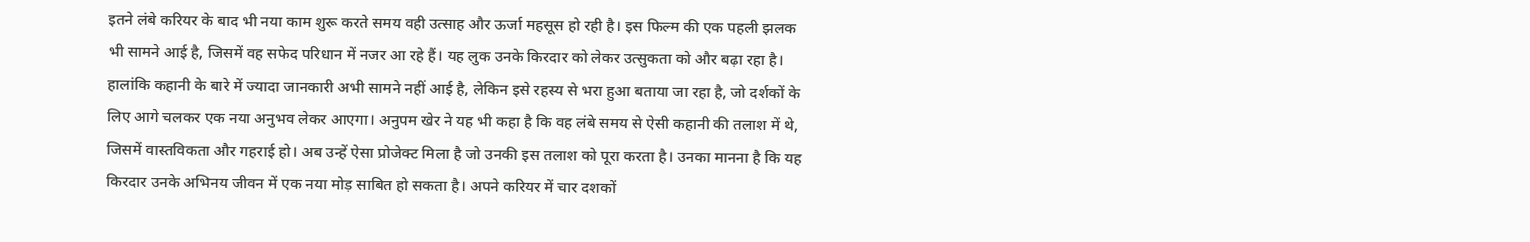इतने लंबे करियर के बाद भी नया काम शुरू करते समय वही उत्साह और ऊर्जा महसूस हो रही है। इस फिल्म की एक पहली झलक भी सामने आई है, जिसमें वह सफेद परिधान में नजर आ रहे हैं। यह लुक उनके किरदार को लेकर उत्सुकता को और बढ़ा रहा है। हालांकि कहानी के बारे में ज्यादा जानकारी अभी सामने नहीं आई है, लेकिन इसे रहस्य से भरा हुआ बताया जा रहा है, जो दर्शकों के लिए आगे चलकर एक नया अनुभव लेकर आएगा। अनुपम खेर ने यह भी कहा है कि वह लंबे समय से ऐसी कहानी की तलाश में थे, जिसमें वास्तविकता और गहराई हो। अब उन्हें ऐसा प्रोजेक्ट मिला है जो उनकी इस तलाश को पूरा करता है। उनका मानना है कि यह किरदार उनके अभिनय जीवन में एक नया मोड़ साबित हो सकता है। अपने करियर में चार दशकों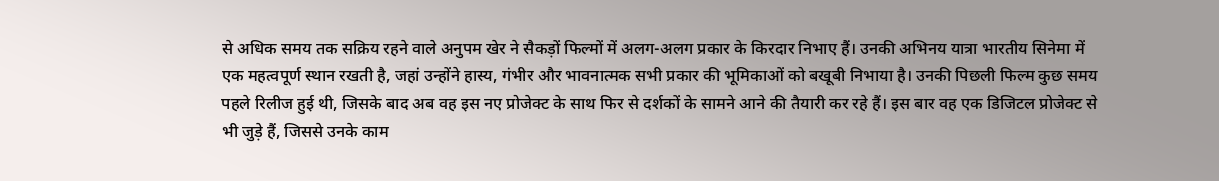से अधिक समय तक सक्रिय रहने वाले अनुपम खेर ने सैकड़ों फिल्मों में अलग-अलग प्रकार के किरदार निभाए हैं। उनकी अभिनय यात्रा भारतीय सिनेमा में एक महत्वपूर्ण स्थान रखती है, जहां उन्होंने हास्य, गंभीर और भावनात्मक सभी प्रकार की भूमिकाओं को बखूबी निभाया है। उनकी पिछली फिल्म कुछ समय पहले रिलीज हुई थी, जिसके बाद अब वह इस नए प्रोजेक्ट के साथ फिर से दर्शकों के सामने आने की तैयारी कर रहे हैं। इस बार वह एक डिजिटल प्रोजेक्ट से भी जुड़े हैं, जिससे उनके काम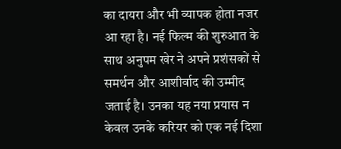का दायरा और भी व्यापक होता नजर आ रहा है। नई फिल्म की शुरुआत के साथ अनुपम खेर ने अपने प्रशंसकों से समर्थन और आशीर्वाद की उम्मीद जताई है। उनका यह नया प्रयास न केवल उनके करियर को एक नई दिशा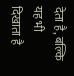देता है, बल्कि यह भी दिखाता है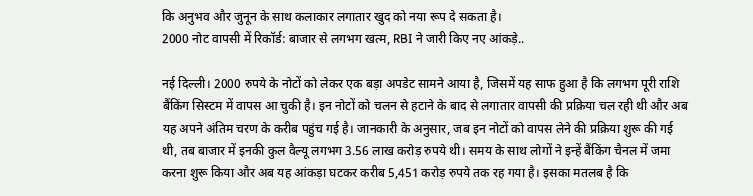कि अनुभव और जुनून के साथ कलाकार लगातार खुद को नया रूप दे सकता है।
2000 नोट वापसी में रिकॉर्ड: बाजार से लगभग खत्म, RBI ने जारी किए नए आंकड़े..

नई दिल्ली। 2000 रुपये के नोटों को लेकर एक बड़ा अपडेट सामने आया है, जिसमें यह साफ हुआ है कि लगभग पूरी राशि बैंकिंग सिस्टम में वापस आ चुकी है। इन नोटों को चलन से हटाने के बाद से लगातार वापसी की प्रक्रिया चल रही थी और अब यह अपने अंतिम चरण के करीब पहुंच गई है। जानकारी के अनुसार, जब इन नोटों को वापस लेने की प्रक्रिया शुरू की गई थी, तब बाजार में इनकी कुल वैल्यू लगभग 3.56 लाख करोड़ रुपये थी। समय के साथ लोगों ने इन्हें बैंकिंग चैनल में जमा करना शुरू किया और अब यह आंकड़ा घटकर करीब 5,451 करोड़ रुपये तक रह गया है। इसका मतलब है कि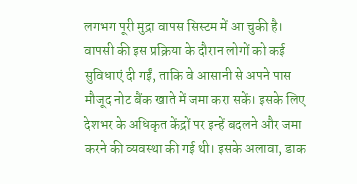लगभग पूरी मुद्रा वापस सिस्टम में आ चुकी है। वापसी की इस प्रक्रिया के दौरान लोगों को कई सुविधाएं दी गईं, ताकि वे आसानी से अपने पास मौजूद नोट बैंक खाते में जमा करा सकें। इसके लिए देशभर के अधिकृत केंद्रों पर इन्हें बदलने और जमा करने की व्यवस्था की गई थी। इसके अलावा, डाक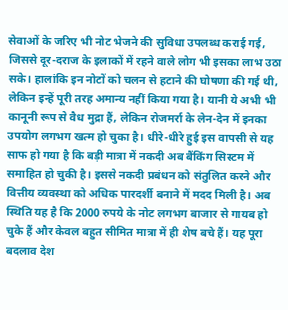सेवाओं के जरिए भी नोट भेजने की सुविधा उपलब्ध कराई गई, जिससे दूर-दराज के इलाकों में रहने वाले लोग भी इसका लाभ उठा सके। हालांकि इन नोटों को चलन से हटाने की घोषणा की गई थी, लेकिन इन्हें पूरी तरह अमान्य नहीं किया गया है। यानी ये अभी भी कानूनी रूप से वैध मुद्रा हैं, लेकिन रोजमर्रा के लेन-देन में इनका उपयोग लगभग खत्म हो चुका है। धीरे-धीरे हुई इस वापसी से यह साफ हो गया है कि बड़ी मात्रा में नकदी अब बैंकिंग सिस्टम में समाहित हो चुकी है। इससे नकदी प्रबंधन को संतुलित करने और वित्तीय व्यवस्था को अधिक पारदर्शी बनाने में मदद मिली है। अब स्थिति यह है कि 2000 रुपये के नोट लगभग बाजार से गायब हो चुके हैं और केवल बहुत सीमित मात्रा में ही शेष बचे हैं। यह पूरा बदलाव देश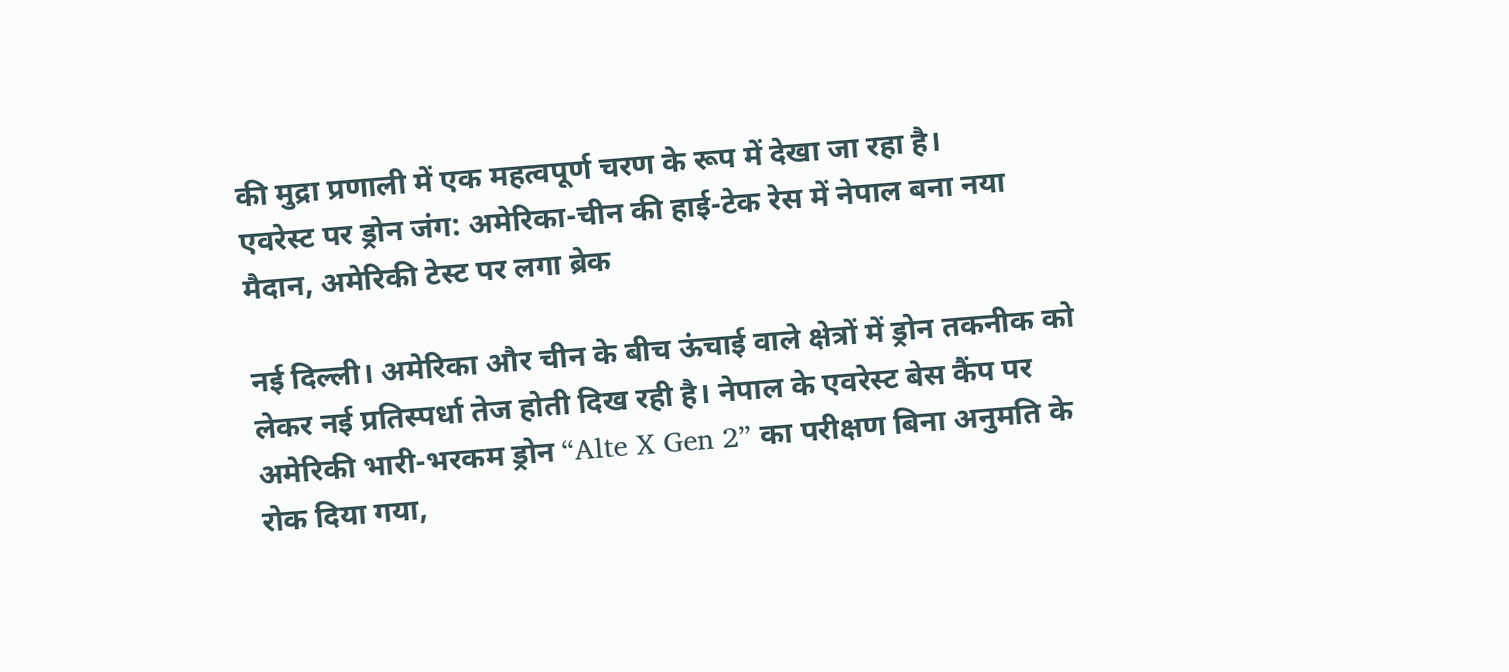की मुद्रा प्रणाली में एक महत्वपूर्ण चरण के रूप में देखा जा रहा है।
एवरेस्ट पर ड्रोन जंग: अमेरिका-चीन की हाई-टेक रेस में नेपाल बना नया मैदान, अमेरिकी टेस्ट पर लगा ब्रेक

नई दिल्ली। अमेरिका और चीन के बीच ऊंचाई वाले क्षेत्रों में ड्रोन तकनीक को लेकर नई प्रतिस्पर्धा तेज होती दिख रही है। नेपाल के एवरेस्ट बेस कैंप पर अमेरिकी भारी-भरकम ड्रोन “Alte X Gen 2” का परीक्षण बिना अनुमति के रोक दिया गया,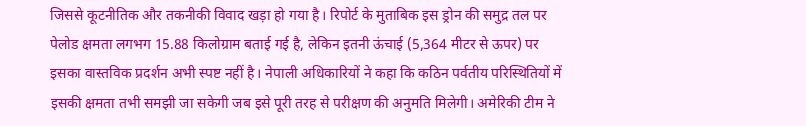जिससे कूटनीतिक और तकनीकी विवाद खड़ा हो गया है। रिपोर्ट के मुताबिक इस ड्रोन की समुद्र तल पर पेलोड क्षमता लगभग 15.88 किलोग्राम बताई गई है, लेकिन इतनी ऊंचाई (5,364 मीटर से ऊपर) पर इसका वास्तविक प्रदर्शन अभी स्पष्ट नहीं है। नेपाली अधिकारियों ने कहा कि कठिन पर्वतीय परिस्थितियों में इसकी क्षमता तभी समझी जा सकेगी जब इसे पूरी तरह से परीक्षण की अनुमति मिलेगी। अमेरिकी टीम ने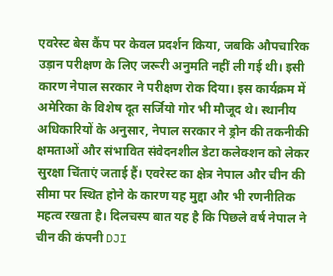एवरेस्ट बेस कैंप पर केवल प्रदर्शन किया, जबकि औपचारिक उड़ान परीक्षण के लिए जरूरी अनुमति नहीं ली गई थी। इसी कारण नेपाल सरकार ने परीक्षण रोक दिया। इस कार्यक्रम में अमेरिका के विशेष दूत सर्जियो गोर भी मौजूद थे। स्थानीय अधिकारियों के अनुसार, नेपाल सरकार ने ड्रोन की तकनीकी क्षमताओं और संभावित संवेदनशील डेटा कलेक्शन को लेकर सुरक्षा चिंताएं जताई हैं। एवरेस्ट का क्षेत्र नेपाल और चीन की सीमा पर स्थित होने के कारण यह मुद्दा और भी रणनीतिक महत्व रखता है। दिलचस्प बात यह है कि पिछले वर्ष नेपाल ने चीन की कंपनी DJI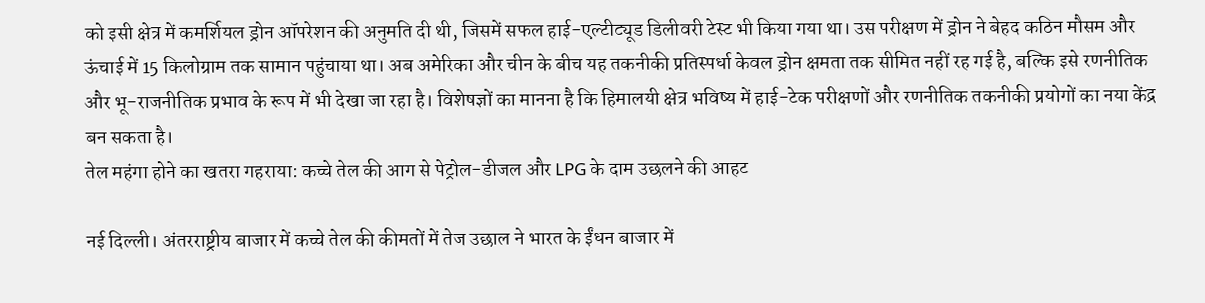को इसी क्षेत्र में कमर्शियल ड्रोन ऑपरेशन की अनुमति दी थी, जिसमें सफल हाई-एल्टीट्यूड डिलीवरी टेस्ट भी किया गया था। उस परीक्षण में ड्रोन ने बेहद कठिन मौसम और ऊंचाई में 15 किलोग्राम तक सामान पहुंचाया था। अब अमेरिका और चीन के बीच यह तकनीकी प्रतिस्पर्धा केवल ड्रोन क्षमता तक सीमित नहीं रह गई है, बल्कि इसे रणनीतिक और भू-राजनीतिक प्रभाव के रूप में भी देखा जा रहा है। विशेषज्ञों का मानना है कि हिमालयी क्षेत्र भविष्य में हाई-टेक परीक्षणों और रणनीतिक तकनीकी प्रयोगों का नया केंद्र बन सकता है।
तेल महंगा होने का खतरा गहराया: कच्चे तेल की आग से पेट्रोल-डीजल और LPG के दाम उछलने की आहट

नई दिल्ली। अंतरराष्ट्रीय बाजार में कच्चे तेल की कीमतों में तेज उछाल ने भारत के ईंधन बाजार में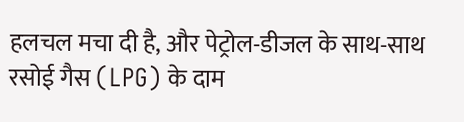हलचल मचा दी है, और पेट्रोल-डीजल के साथ-साथ रसोई गैस (LPG) के दाम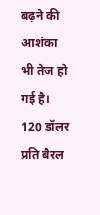बढ़ने की आशंका भी तेज हो गई है। 120 डॉलर प्रति बैरल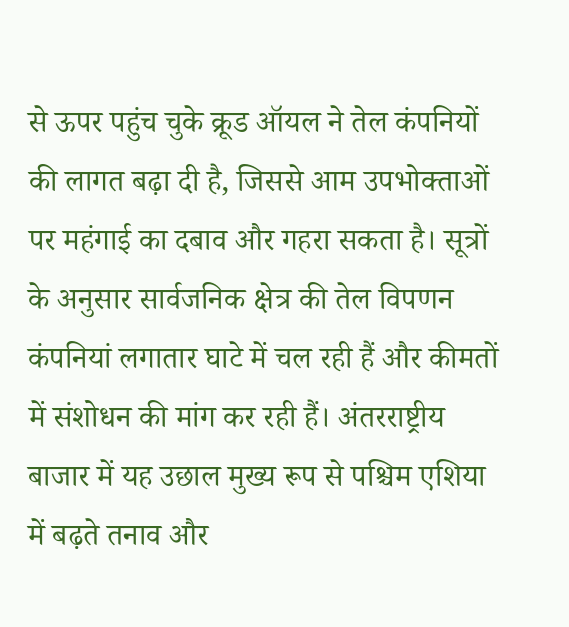से ऊपर पहुंच चुके क्रूड ऑयल ने तेल कंपनियों की लागत बढ़ा दी है, जिससे आम उपभोक्ताओं पर महंगाई का दबाव और गहरा सकता है। सूत्रों के अनुसार सार्वजनिक क्षेत्र की तेल विपणन कंपनियां लगातार घाटे में चल रही हैं और कीमतों में संशोधन की मांग कर रही हैं। अंतरराष्ट्रीय बाजार में यह उछाल मुख्य रूप से पश्चिम एशिया में बढ़ते तनाव और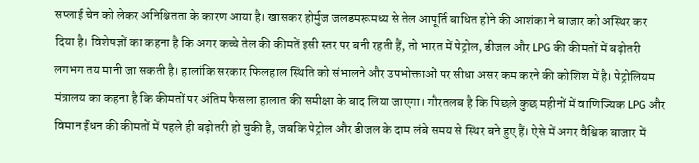सप्लाई चेन को लेकर अनिश्चितता के कारण आया है। खासकर होर्मुज जलडमरूमध्य से तेल आपूर्ति बाधित होने की आशंका ने बाजार को अस्थिर कर दिया है। विशेषज्ञों का कहना है कि अगर कच्चे तेल की कीमतें इसी स्तर पर बनी रहती हैं, तो भारत में पेट्रोल, डीजल और LPG की कीमतों में बढ़ोतरी लगभग तय मानी जा सकती है। हालांकि सरकार फिलहाल स्थिति को संभालने और उपभोक्ताओं पर सीधा असर कम करने की कोशिश में है। पेट्रोलियम मंत्रालय का कहना है कि कीमतों पर अंतिम फैसला हालात की समीक्षा के बाद लिया जाएगा। गौरतलब है कि पिछले कुछ महीनों में वाणिज्यिक LPG और विमान ईंधन की कीमतों में पहले ही बढ़ोतरी हो चुकी है, जबकि पेट्रोल और डीजल के दाम लंबे समय से स्थिर बने हुए हैं। ऐसे में अगर वैश्विक बाजार में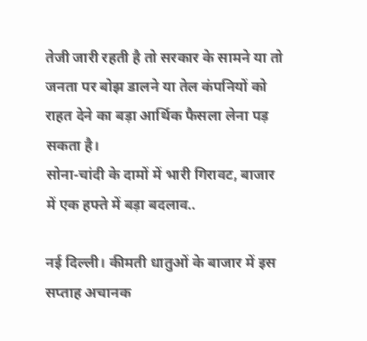तेजी जारी रहती है तो सरकार के सामने या तो जनता पर बोझ डालने या तेल कंपनियों को राहत देने का बड़ा आर्थिक फैसला लेना पड़ सकता है।
सोना-चांदी के दामों में भारी गिरावट, बाजार में एक हफ्ते में बड़ा बदलाव..

नई दिल्ली। कीमती धातुओं के बाजार में इस सप्ताह अचानक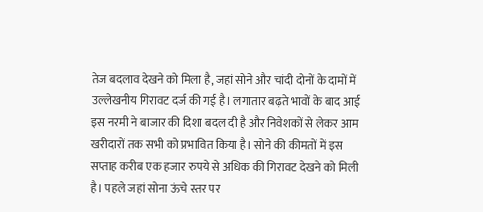तेज बदलाव देखने को मिला है, जहां सोने और चांदी दोनों के दामों में उल्लेखनीय गिरावट दर्ज की गई है। लगातार बढ़ते भावों के बाद आई इस नरमी ने बाजार की दिशा बदल दी है और निवेशकों से लेकर आम खरीदारों तक सभी को प्रभावित किया है। सोने की कीमतों में इस सप्ताह करीब एक हजार रुपये से अधिक की गिरावट देखने को मिली है। पहले जहां सोना ऊंचे स्तर पर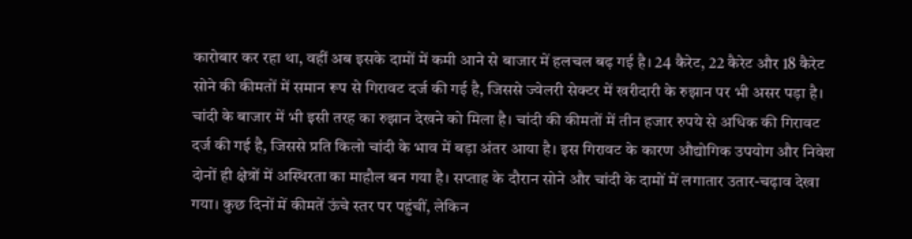कारोबार कर रहा था, वहीं अब इसके दामों में कमी आने से बाजार में हलचल बढ़ गई है। 24 कैरेट, 22 कैरेट और 18 कैरेट सोने की कीमतों में समान रूप से गिरावट दर्ज की गई है, जिससे ज्वेलरी सेक्टर में खरीदारी के रुझान पर भी असर पड़ा है। चांदी के बाजार में भी इसी तरह का रुझान देखने को मिला है। चांदी की कीमतों में तीन हजार रुपये से अधिक की गिरावट दर्ज की गई है, जिससे प्रति किलो चांदी के भाव में बड़ा अंतर आया है। इस गिरावट के कारण औद्योगिक उपयोग और निवेश दोनों ही क्षेत्रों में अस्थिरता का माहौल बन गया है। सप्ताह के दौरान सोने और चांदी के दामों में लगातार उतार-चढ़ाव देखा गया। कुछ दिनों में कीमतें ऊंचे स्तर पर पहुंचीं, लेकिन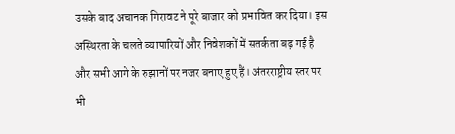उसके बाद अचानक गिरावट ने पूरे बाजार को प्रभावित कर दिया। इस अस्थिरता के चलते व्यापारियों और निवेशकों में सतर्कता बढ़ गई है और सभी आगे के रुझानों पर नजर बनाए हुए हैं। अंतरराष्ट्रीय स्तर पर भी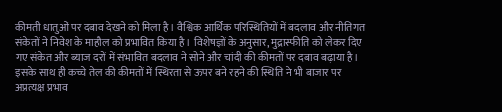कीमती धातुओं पर दबाव देखने को मिला है। वैश्विक आर्थिक परिस्थितियों में बदलाव और नीतिगत संकेतों ने निवेश के माहौल को प्रभावित किया है। विशेषज्ञों के अनुसार, मुद्रास्फीति को लेकर दिए गए संकेत और ब्याज दरों में संभावित बदलाव ने सोने और चांदी की कीमतों पर दबाव बढ़ाया है। इसके साथ ही कच्चे तेल की कीमतों में स्थिरता से ऊपर बने रहने की स्थिति ने भी बाजार पर अप्रत्यक्ष प्रभाव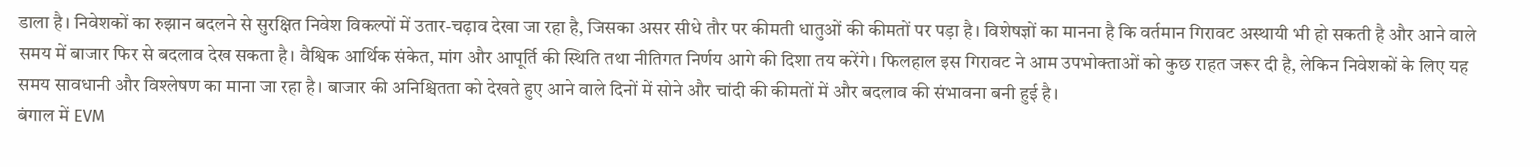डाला है। निवेशकों का रुझान बदलने से सुरक्षित निवेश विकल्पों में उतार-चढ़ाव देखा जा रहा है, जिसका असर सीधे तौर पर कीमती धातुओं की कीमतों पर पड़ा है। विशेषज्ञों का मानना है कि वर्तमान गिरावट अस्थायी भी हो सकती है और आने वाले समय में बाजार फिर से बदलाव देख सकता है। वैश्विक आर्थिक संकेत, मांग और आपूर्ति की स्थिति तथा नीतिगत निर्णय आगे की दिशा तय करेंगे। फिलहाल इस गिरावट ने आम उपभोक्ताओं को कुछ राहत जरूर दी है, लेकिन निवेशकों के लिए यह समय सावधानी और विश्लेषण का माना जा रहा है। बाजार की अनिश्चितता को देखते हुए आने वाले दिनों में सोने और चांदी की कीमतों में और बदलाव की संभावना बनी हुई है।
बंगाल में EVM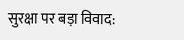सुरक्षा पर बड़ा विवाद: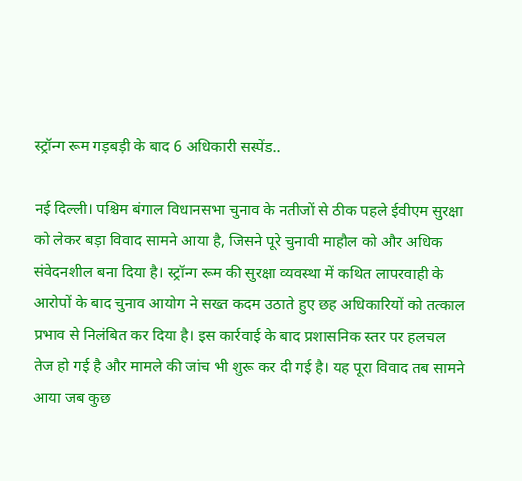स्ट्रॉन्ग रूम गड़बड़ी के बाद 6 अधिकारी सस्पेंड..

नई दिल्ली। पश्चिम बंगाल विधानसभा चुनाव के नतीजों से ठीक पहले ईवीएम सुरक्षा को लेकर बड़ा विवाद सामने आया है, जिसने पूरे चुनावी माहौल को और अधिक संवेदनशील बना दिया है। स्ट्रॉन्ग रूम की सुरक्षा व्यवस्था में कथित लापरवाही के आरोपों के बाद चुनाव आयोग ने सख्त कदम उठाते हुए छह अधिकारियों को तत्काल प्रभाव से निलंबित कर दिया है। इस कार्रवाई के बाद प्रशासनिक स्तर पर हलचल तेज हो गई है और मामले की जांच भी शुरू कर दी गई है। यह पूरा विवाद तब सामने आया जब कुछ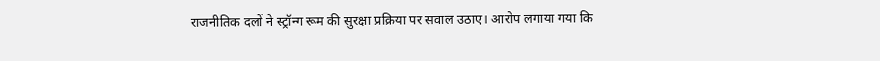राजनीतिक दलों ने स्ट्रॉन्ग रूम की सुरक्षा प्रक्रिया पर सवाल उठाए। आरोप लगाया गया कि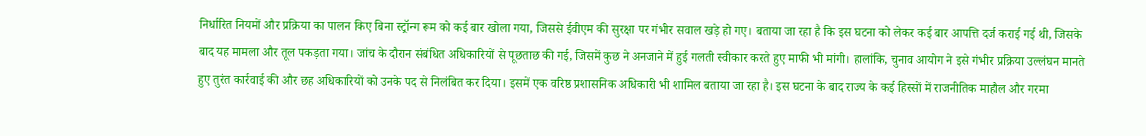निर्धारित नियमों और प्रक्रिया का पालन किए बिना स्ट्रॉन्ग रूम को कई बार खोला गया, जिससे ईवीएम की सुरक्षा पर गंभीर सवाल खड़े हो गए। बताया जा रहा है कि इस घटना को लेकर कई बार आपत्ति दर्ज कराई गई थी, जिसके बाद यह मामला और तूल पकड़ता गया। जांच के दौरान संबंधित अधिकारियों से पूछताछ की गई, जिसमें कुछ ने अनजाने में हुई गलती स्वीकार करते हुए माफी भी मांगी। हालांकि, चुनाव आयोग ने इसे गंभीर प्रक्रिया उल्लंघन मानते हुए तुरंत कार्रवाई की और छह अधिकारियों को उनके पद से निलंबित कर दिया। इसमें एक वरिष्ठ प्रशासनिक अधिकारी भी शामिल बताया जा रहा है। इस घटना के बाद राज्य के कई हिस्सों में राजनीतिक माहौल और गरमा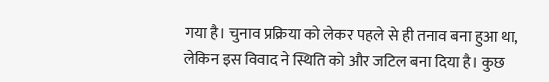गया है। चुनाव प्रक्रिया को लेकर पहले से ही तनाव बना हुआ था, लेकिन इस विवाद ने स्थिति को और जटिल बना दिया है। कुछ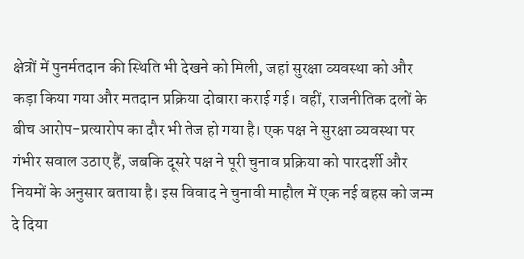क्षेत्रों में पुनर्मतदान की स्थिति भी देखने को मिली, जहां सुरक्षा व्यवस्था को और कड़ा किया गया और मतदान प्रक्रिया दोबारा कराई गई। वहीं, राजनीतिक दलों के बीच आरोप-प्रत्यारोप का दौर भी तेज हो गया है। एक पक्ष ने सुरक्षा व्यवस्था पर गंभीर सवाल उठाए हैं, जबकि दूसरे पक्ष ने पूरी चुनाव प्रक्रिया को पारदर्शी और नियमों के अनुसार बताया है। इस विवाद ने चुनावी माहौल में एक नई बहस को जन्म दे दिया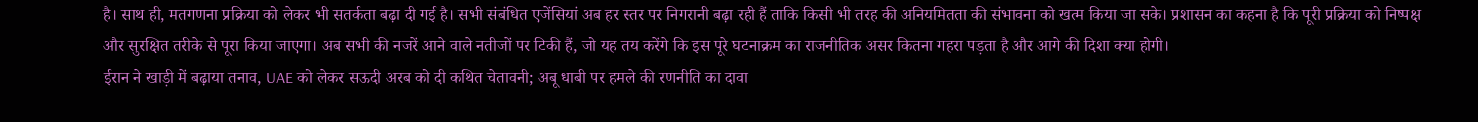है। साथ ही, मतगणना प्रक्रिया को लेकर भी सतर्कता बढ़ा दी गई है। सभी संबंधित एजेंसियां अब हर स्तर पर निगरानी बढ़ा रही हैं ताकि किसी भी तरह की अनियमितता की संभावना को खत्म किया जा सके। प्रशासन का कहना है कि पूरी प्रक्रिया को निष्पक्ष और सुरक्षित तरीके से पूरा किया जाएगा। अब सभी की नजरें आने वाले नतीजों पर टिकी हैं, जो यह तय करेंगे कि इस पूरे घटनाक्रम का राजनीतिक असर कितना गहरा पड़ता है और आगे की दिशा क्या होगी।
ईरान ने खाड़ी में बढ़ाया तनाव, UAE को लेकर सऊदी अरब को दी कथित चेतावनी; अबू धाबी पर हमले की रणनीति का दावा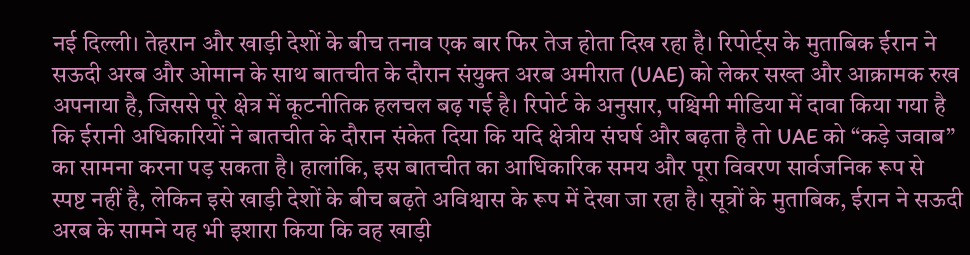नई दिल्ली। तेहरान और खाड़ी देशों के बीच तनाव एक बार फिर तेज होता दिख रहा है। रिपोर्ट्स के मुताबिक ईरान ने सऊदी अरब और ओमान के साथ बातचीत के दौरान संयुक्त अरब अमीरात (UAE) को लेकर सख्त और आक्रामक रुख अपनाया है, जिससे पूरे क्षेत्र में कूटनीतिक हलचल बढ़ गई है। रिपोर्ट के अनुसार, पश्चिमी मीडिया में दावा किया गया है कि ईरानी अधिकारियों ने बातचीत के दौरान संकेत दिया कि यदि क्षेत्रीय संघर्ष और बढ़ता है तो UAE को “कड़े जवाब” का सामना करना पड़ सकता है। हालांकि, इस बातचीत का आधिकारिक समय और पूरा विवरण सार्वजनिक रूप से स्पष्ट नहीं है, लेकिन इसे खाड़ी देशों के बीच बढ़ते अविश्वास के रूप में देखा जा रहा है। सूत्रों के मुताबिक, ईरान ने सऊदी अरब के सामने यह भी इशारा किया कि वह खाड़ी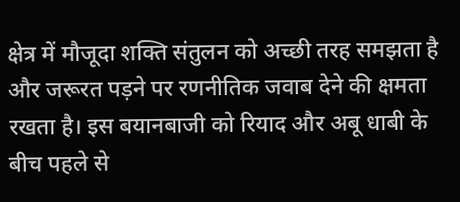क्षेत्र में मौजूदा शक्ति संतुलन को अच्छी तरह समझता है और जरूरत पड़ने पर रणनीतिक जवाब देने की क्षमता रखता है। इस बयानबाजी को रियाद और अबू धाबी के बीच पहले से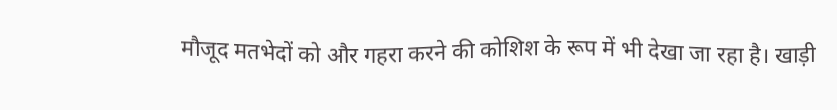मौजूद मतभेदों को और गहरा करने की कोशिश के रूप में भी देखा जा रहा है। खाड़ी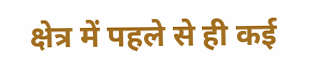क्षेत्र में पहले से ही कई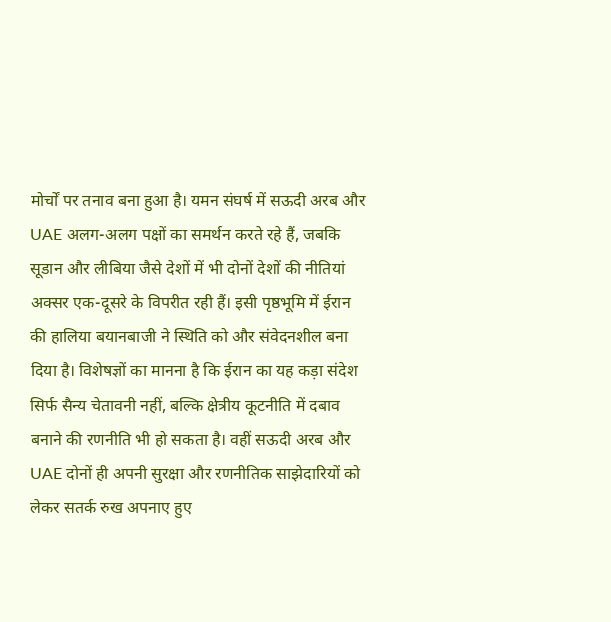मोर्चों पर तनाव बना हुआ है। यमन संघर्ष में सऊदी अरब और UAE अलग-अलग पक्षों का समर्थन करते रहे हैं, जबकि सूडान और लीबिया जैसे देशों में भी दोनों देशों की नीतियां अक्सर एक-दूसरे के विपरीत रही हैं। इसी पृष्ठभूमि में ईरान की हालिया बयानबाजी ने स्थिति को और संवेदनशील बना दिया है। विशेषज्ञों का मानना है कि ईरान का यह कड़ा संदेश सिर्फ सैन्य चेतावनी नहीं, बल्कि क्षेत्रीय कूटनीति में दबाव बनाने की रणनीति भी हो सकता है। वहीं सऊदी अरब और UAE दोनों ही अपनी सुरक्षा और रणनीतिक साझेदारियों को लेकर सतर्क रुख अपनाए हुए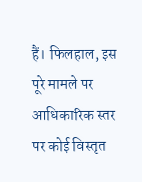हैं। फिलहाल, इस पूरे मामले पर आधिकारिक स्तर पर कोई विस्तृत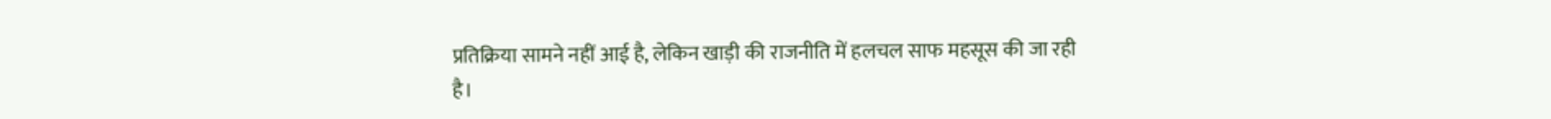प्रतिक्रिया सामने नहीं आई है, लेकिन खाड़ी की राजनीति में हलचल साफ महसूस की जा रही है।